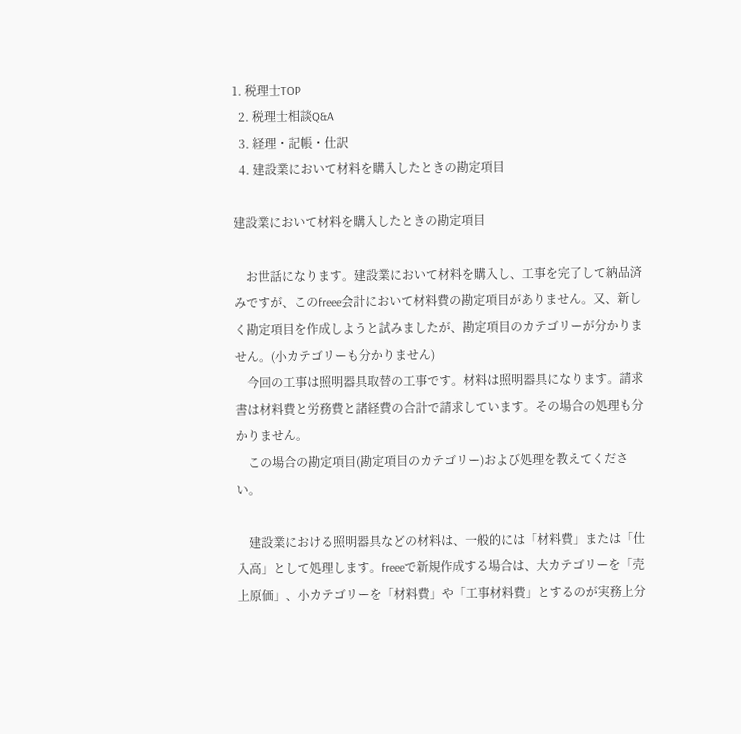1. 税理士TOP
  2. 税理士相談Q&A
  3. 経理・記帳・仕訳
  4. 建設業において材料を購入したときの勘定項目

建設業において材料を購入したときの勘定項目

    お世話になります。建設業において材料を購入し、工事を完了して納品済みですが、このfreee会計において材料費の勘定項目がありません。又、新しく勘定項目を作成しようと試みましたが、勘定項目のカテゴリーが分かりません。(小カテゴリーも分かりません)
    今回の工事は照明器具取替の工事です。材料は照明器具になります。請求書は材料費と労務費と諸経費の合計で請求しています。その場合の処理も分かりません。
    この場合の勘定項目(勘定項目のカテゴリー)および処理を教えてください。

    建設業における照明器具などの材料は、一般的には「材料費」または「仕入高」として処理します。freeeで新規作成する場合は、大カテゴリーを「売上原価」、小カテゴリーを「材料費」や「工事材料費」とするのが実務上分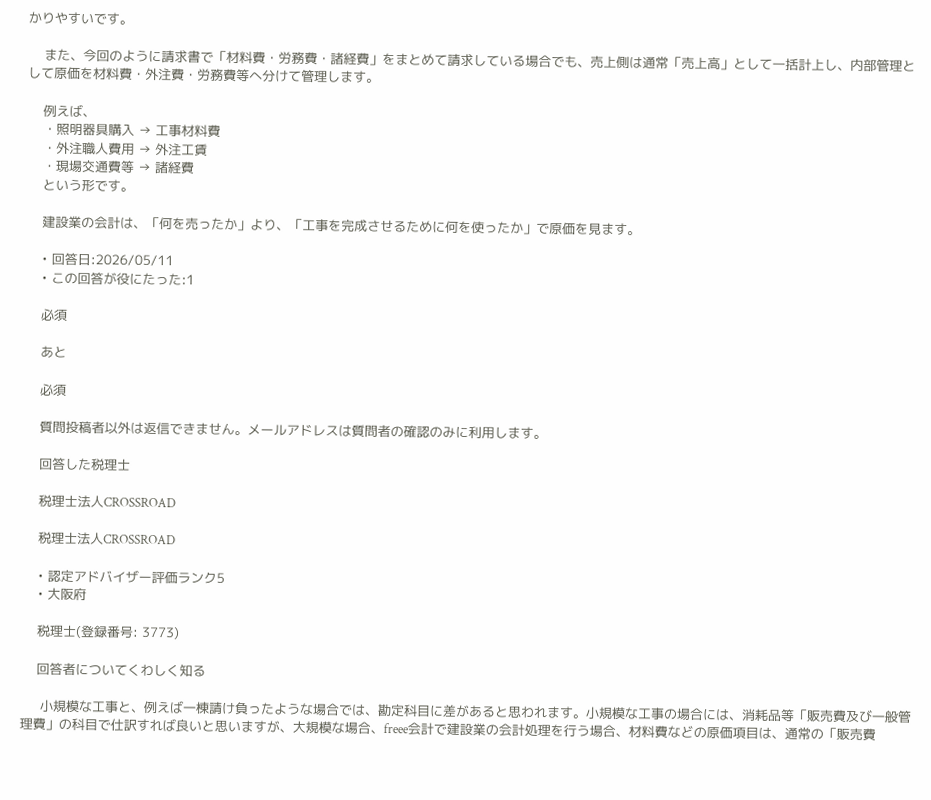かりやすいです。

    また、今回のように請求書で「材料費・労務費・諸経費」をまとめて請求している場合でも、売上側は通常「売上高」として一括計上し、内部管理として原価を材料費・外注費・労務費等へ分けて管理します。

    例えば、
    ・照明器具購入 → 工事材料費
    ・外注職人費用 → 外注工賃
    ・現場交通費等 → 諸経費
    という形です。

    建設業の会計は、「何を売ったか」より、「工事を完成させるために何を使ったか」で原価を見ます。

    • 回答日:2026/05/11
    • この回答が役にたった:1

    必須

    あと

    必須

    質問投稿者以外は返信できません。メールアドレスは質問者の確認のみに利⽤します。

    回答した税理士

    税理士法人CROSSROAD

    税理士法人CROSSROAD

    • 認定アドバイザー評価ランク5
    • 大阪府

    税理士(登録番号: 3773)

    回答者についてくわしく知る

     小規模な工事と、例えば一棟請け負ったような場合では、勘定科目に差があると思われます。小規模な工事の場合には、消耗品等「販売費及び一般管理費」の科目で仕訳すれば良いと思いますが、大規模な場合、freee会計で建設業の会計処理を行う場合、材料費などの原価項目は、通常の「販売費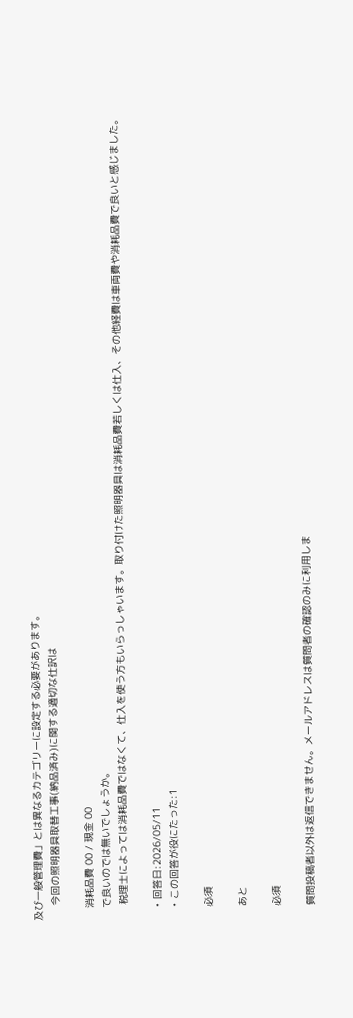及び一般管理費」とは異なるカテゴリーに設定する必要があります。
     今回の照明器具取替工事(納品済み)に関する適切な仕訳は

    消耗品費 00 / 現金 00
    で良いのでは無いでしょうか。
     税理士によっては消耗品費ではなくて、仕入を使う方もいらっしゃいます。取り付けた照明器具は消耗品費若しくは仕入、その他経費は車両費や消耗品費で良いと感じました。

    • 回答日:2026/05/11
    • この回答が役にたった:1

    必須

    あと

    必須

    質問投稿者以外は返信できません。メールアドレスは質問者の確認のみに利⽤しま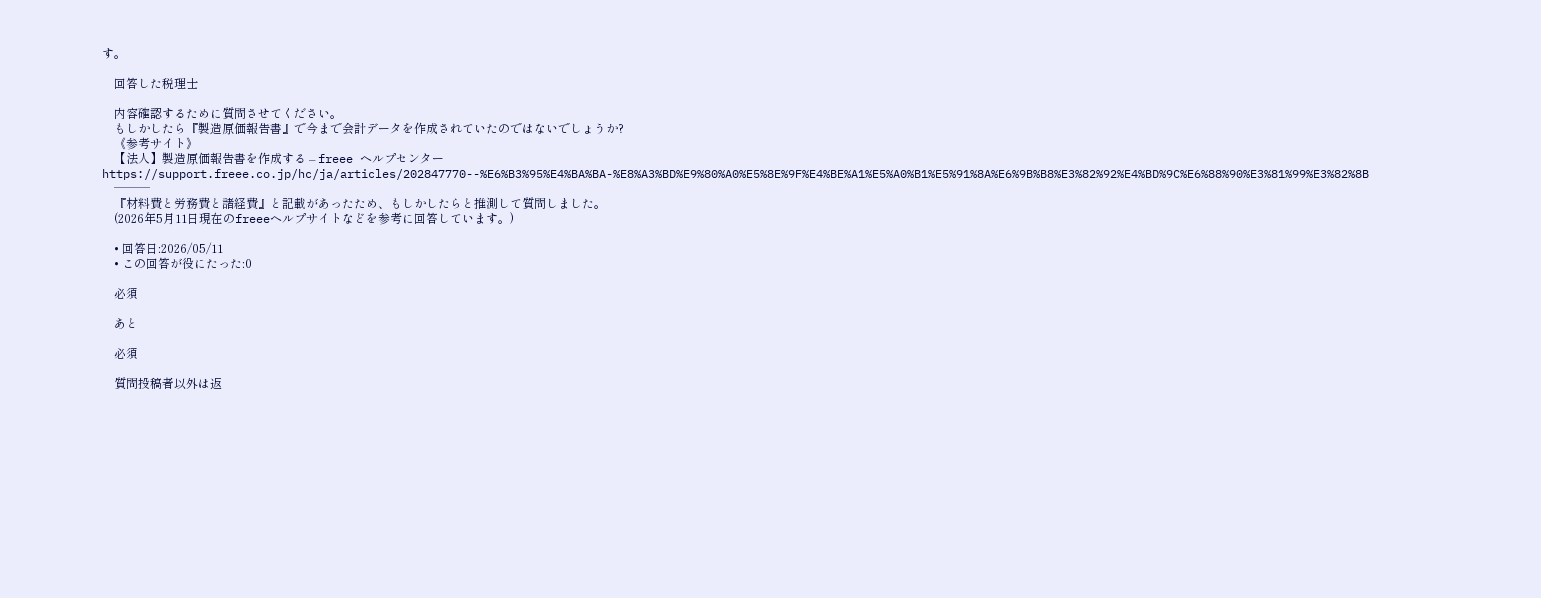す。

    回答した税理士

    内容確認するために質問させてください。
    もしかしたら『製造原価報告書』で今まで会計データを作成されていたのではないでしょうか?
    《参考サイト》
    【法人】製造原価報告書を作成する – freee ヘルプセンター https://support.freee.co.jp/hc/ja/articles/202847770--%E6%B3%95%E4%BA%BA-%E8%A3%BD%E9%80%A0%E5%8E%9F%E4%BE%A1%E5%A0%B1%E5%91%8A%E6%9B%B8%E3%82%92%E4%BD%9C%E6%88%90%E3%81%99%E3%82%8B
    ───
    『材料費と労務費と諸経費』と記載があったため、もしかしたらと推測して質問しました。
    (2026年5月11日現在のfreeeヘルプサイトなどを参考に回答しています。)

    • 回答日:2026/05/11
    • この回答が役にたった:0

    必須

    あと

    必須

    質問投稿者以外は返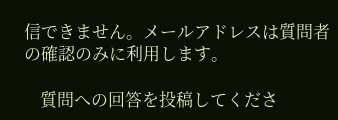信できません。メールアドレスは質問者の確認のみに利⽤します。

    質問への回答を投稿してくださ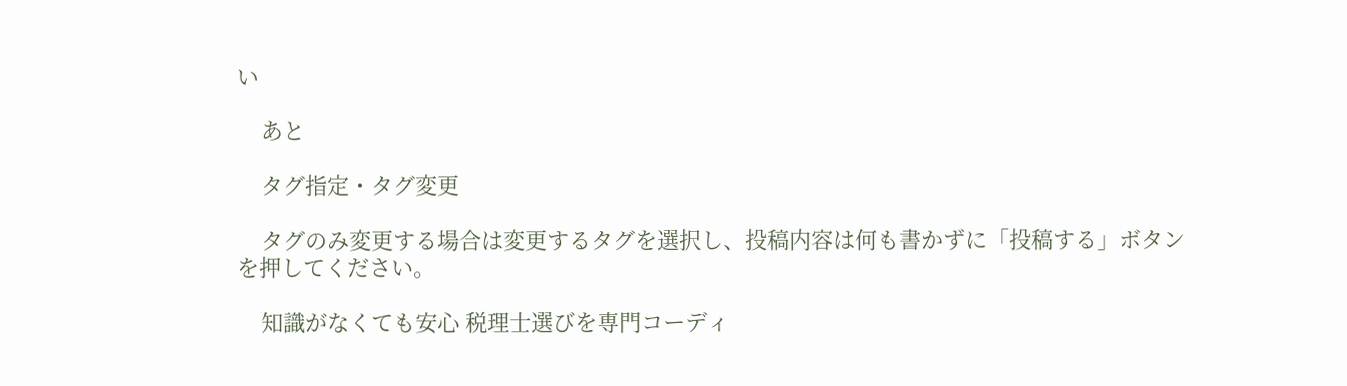い

    あと

    タグ指定・タグ変更

    タグのみ変更する場合は変更するタグを選択し、投稿内容は何も書かずに「投稿する」ボタンを押してください。

    知識がなくても安心 税理士選びを専門コーディ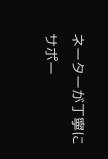ネーターが丁寧にサポー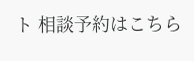ト 相談予約はこちら